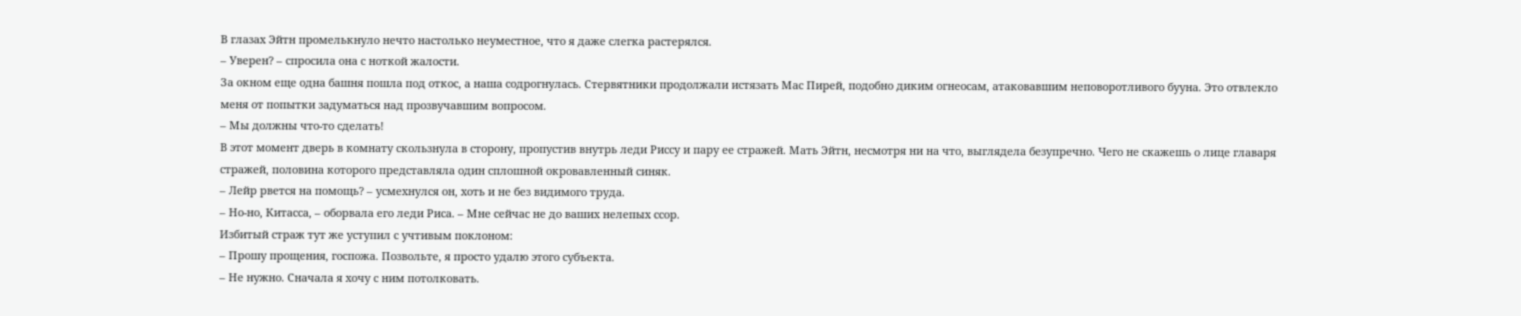В глазах Эйтн промелькнуло нечто настолько неуместное, что я даже слегка растерялся.
– Уверен? – спросила она с ноткой жалости.
За окном еще одна башня пошла под откос, а наша содрогнулась. Стервятники продолжали истязать Мас Пирей, подобно диким огнеосам, атаковавшим неповоротливого бууна. Это отвлекло меня от попытки задуматься над прозвучавшим вопросом.
– Мы должны что-то сделать!
В этот момент дверь в комнату скользнула в сторону, пропустив внутрь леди Риссу и пару ее стражей. Мать Эйтн, несмотря ни на что, выглядела безупречно. Чего не скажешь о лице главаря стражей, половина которого представляла один сплошной окровавленный синяк.
– Лейр рвется на помощь? – усмехнулся он, хоть и не без видимого труда.
– Но-но, Китасса, – оборвала его леди Риса. – Мне сейчас не до ваших нелепых ссор.
Избитый страж тут же уступил с учтивым поклоном:
– Прошу прощения, госпожа. Позвольте, я просто удалю этого субъекта.
– Не нужно. Сначала я хочу с ним потолковать.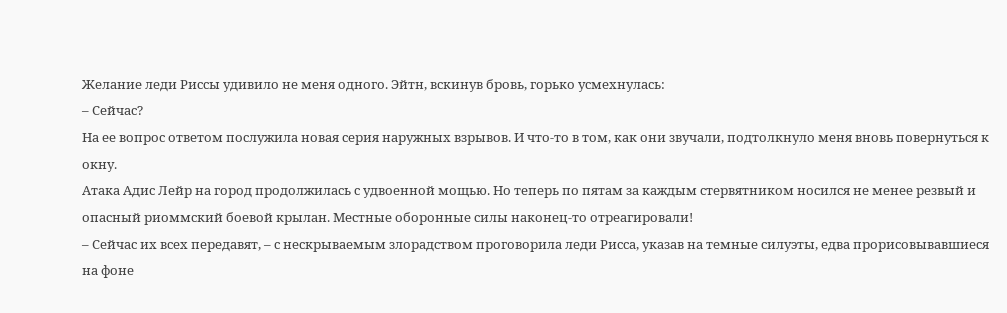Желание леди Риссы удивило не меня одного. Эйтн, вскинув бровь, горько усмехнулась:
– Сейчас?
На ее вопрос ответом послужила новая серия наружных взрывов. И что-то в том, как они звучали, подтолкнуло меня вновь повернуться к окну.
Атака Адис Лейр на город продолжилась с удвоенной мощью. Но теперь по пятам за каждым стервятником носился не менее резвый и опасный риоммский боевой крылан. Местные оборонные силы наконец-то отреагировали!
– Сейчас их всех передавят, – с нескрываемым злорадством проговорила леди Рисса, указав на темные силуэты, едва прорисовывавшиеся на фоне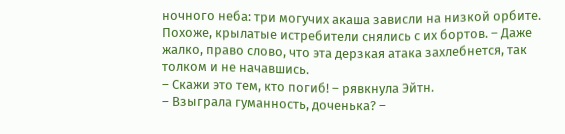ночного неба: три могучих акаша зависли на низкой орбите. Похоже, крылатые истребители снялись с их бортов. – Даже жалко, право слово, что эта дерзкая атака захлебнется, так толком и не начавшись.
– Скажи это тем, кто погиб! – рявкнула Эйтн.
– Взыграла гуманность, доченька? –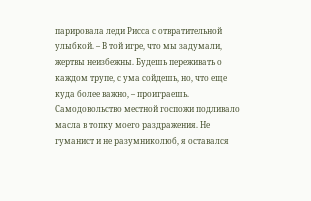парировала леди Рисса с отвратительной улыбкой. – В той игре, что мы задумали, жертвы неизбежны. Будешь переживать о каждом трупе, с ума сойдешь, но, что еще куда более важно, – проиграешь.
Самодовольство местной госпожи подливало масла в топку моего раздражения. Не гуманист и не разумниколюб, я оставался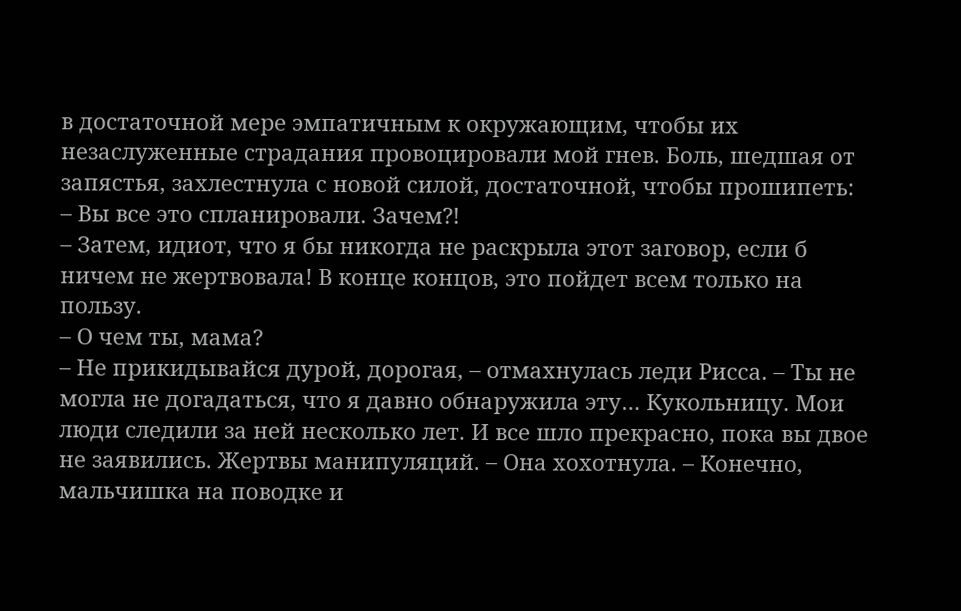в достаточной мере эмпатичным к окружающим, чтобы их незаслуженные страдания провоцировали мой гнев. Боль, шедшая от запястья, захлестнула с новой силой, достаточной, чтобы прошипеть:
– Вы все это спланировали. Зачем?!
– Затем, идиот, что я бы никогда не раскрыла этот заговор, если б ничем не жертвовала! В конце концов, это пойдет всем только на пользу.
– О чем ты, мама?
– Не прикидывайся дурой, дорогая, – отмахнулась леди Рисса. – Ты не могла не догадаться, что я давно обнаружила эту… Кукольницу. Мои люди следили за ней несколько лет. И все шло прекрасно, пока вы двое не заявились. Жертвы манипуляций. – Она хохотнула. – Конечно, мальчишка на поводке и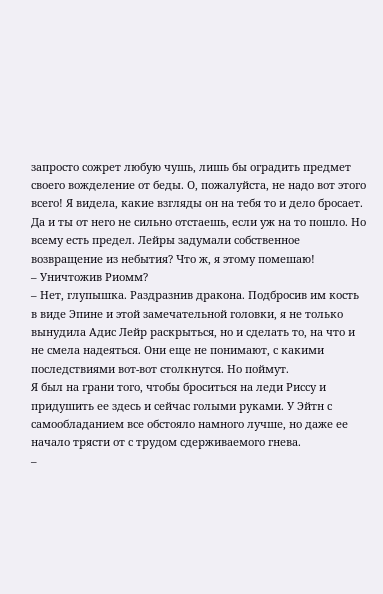запросто сожрет любую чушь, лишь бы оградить предмет своего вожделение от беды. О, пожалуйста, не надо вот этого всего! Я видела, какие взгляды он на тебя то и дело бросает. Да и ты от него не сильно отстаешь, если уж на то пошло. Но всему есть предел. Лейры задумали собственное возвращение из небытия? Что ж, я этому помешаю!
– Уничтожив Риомм?
– Нет, глупышка. Раздразнив дракона. Подбросив им кость в виде Эпине и этой замечательной головки, я не только вынудила Адис Лейр раскрыться, но и сделать то, на что и не смела надеяться. Они еще не понимают, с какими последствиями вот-вот столкнутся. Но поймут.
Я был на грани того, чтобы броситься на леди Риссу и придушить ее здесь и сейчас голыми руками. У Эйтн с самообладанием все обстояло намного лучше, но даже ее начало трясти от с трудом сдерживаемого гнева.
–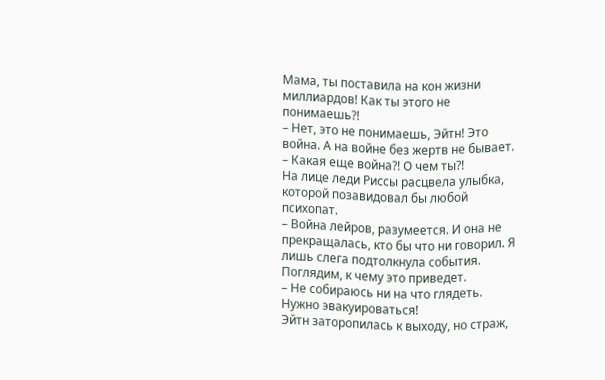Мама, ты поставила на кон жизни миллиардов! Как ты этого не понимаешь?!
– Нет, это не понимаешь, Эйтн! Это война. А на войне без жертв не бывает.
– Какая еще война?! О чем ты?!
На лице леди Риссы расцвела улыбка, которой позавидовал бы любой психопат.
– Война лейров, разумеется. И она не прекращалась, кто бы что ни говорил. Я лишь слега подтолкнула события. Поглядим, к чему это приведет.
– Не собираюсь ни на что глядеть. Нужно эвакуироваться!
Эйтн заторопилась к выходу, но страж,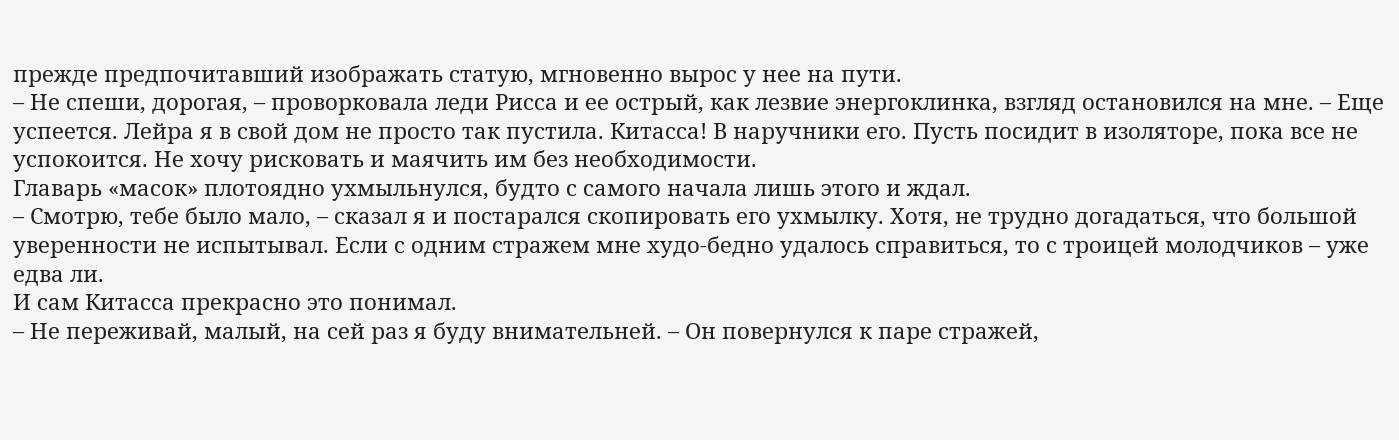прежде предпочитавший изображать статую, мгновенно вырос у нее на пути.
– Не спеши, дорогая, – проворковала леди Рисса и ее острый, как лезвие энергоклинка, взгляд остановился на мне. – Еще успеется. Лейра я в свой дом не просто так пустила. Китасса! В наручники его. Пусть посидит в изоляторе, пока все не успокоится. Не хочу рисковать и маячить им без необходимости.
Главарь «масок» плотоядно ухмыльнулся, будто с самого начала лишь этого и ждал.
– Смотрю, тебе было мало, – сказал я и постарался скопировать его ухмылку. Хотя, не трудно догадаться, что большой уверенности не испытывал. Если с одним стражем мне худо-бедно удалось справиться, то с троицей молодчиков – уже едва ли.
И сам Китасса прекрасно это понимал.
– Не переживай, малый, на сей раз я буду внимательней. – Он повернулся к паре стражей,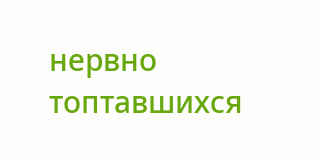нервно топтавшихся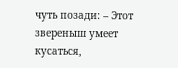чуть позади: – Этот звереныш умеет кусаться,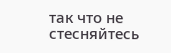так что не стесняйтесь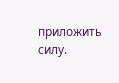приложить силу.